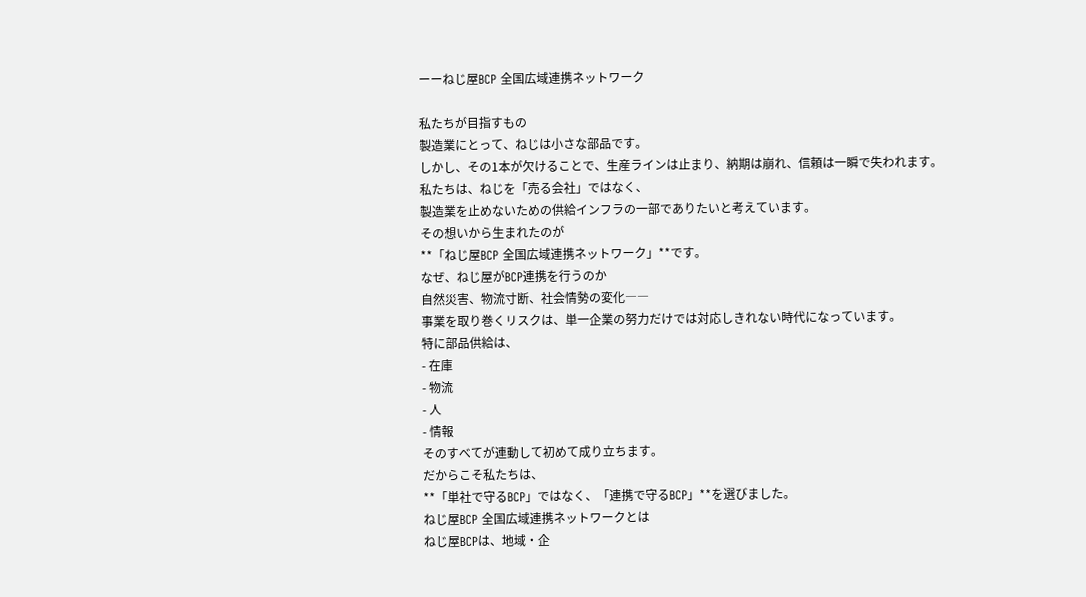ーーねじ屋BCP 全国広域連携ネットワーク

私たちが目指すもの
製造業にとって、ねじは小さな部品です。
しかし、その1本が欠けることで、生産ラインは止まり、納期は崩れ、信頼は一瞬で失われます。
私たちは、ねじを「売る会社」ではなく、
製造業を止めないための供給インフラの一部でありたいと考えています。
その想いから生まれたのが
**「ねじ屋BCP 全国広域連携ネットワーク」**です。
なぜ、ねじ屋がBCP連携を行うのか
自然災害、物流寸断、社会情勢の変化――
事業を取り巻くリスクは、単一企業の努力だけでは対応しきれない時代になっています。
特に部品供給は、
- 在庫
- 物流
- 人
- 情報
そのすべてが連動して初めて成り立ちます。
だからこそ私たちは、
**「単社で守るBCP」ではなく、「連携で守るBCP」**を選びました。
ねじ屋BCP 全国広域連携ネットワークとは
ねじ屋BCPは、地域・企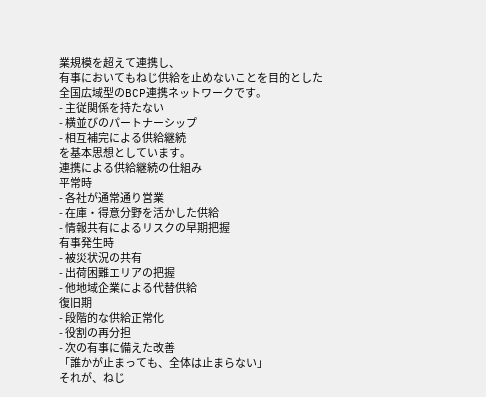業規模を超えて連携し、
有事においてもねじ供給を止めないことを目的とした
全国広域型のBCP連携ネットワークです。
- 主従関係を持たない
- 横並びのパートナーシップ
- 相互補完による供給継続
を基本思想としています。
連携による供給継続の仕組み
平常時
- 各社が通常通り営業
- 在庫・得意分野を活かした供給
- 情報共有によるリスクの早期把握
有事発生時
- 被災状況の共有
- 出荷困難エリアの把握
- 他地域企業による代替供給
復旧期
- 段階的な供給正常化
- 役割の再分担
- 次の有事に備えた改善
「誰かが止まっても、全体は止まらない」
それが、ねじ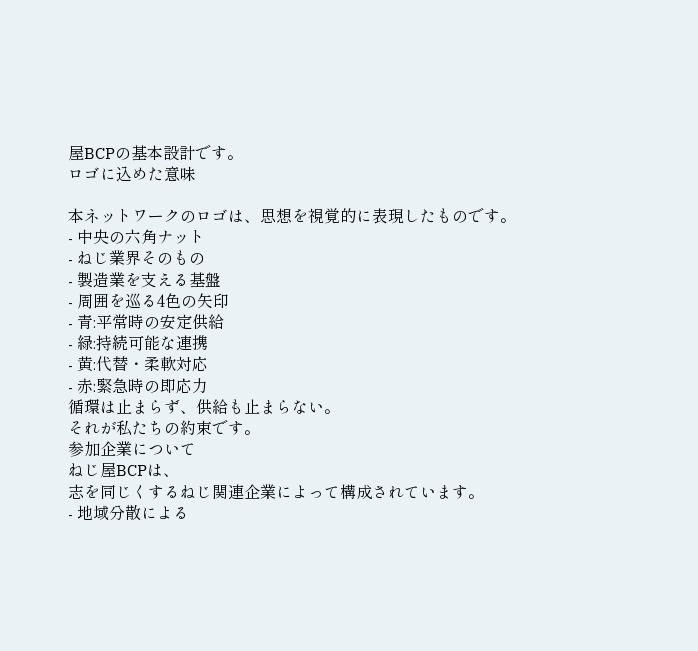屋BCPの基本設計です。
ロゴに込めた意味

本ネットワークのロゴは、思想を視覚的に表現したものです。
- 中央の六角ナット
- ねじ業界そのもの
- 製造業を支える基盤
- 周囲を巡る4色の矢印
- 青:平常時の安定供給
- 緑:持続可能な連携
- 黄:代替・柔軟対応
- 赤:緊急時の即応力
循環は止まらず、供給も止まらない。
それが私たちの約束です。
参加企業について
ねじ屋BCPは、
志を同じくするねじ関連企業によって構成されています。
- 地域分散による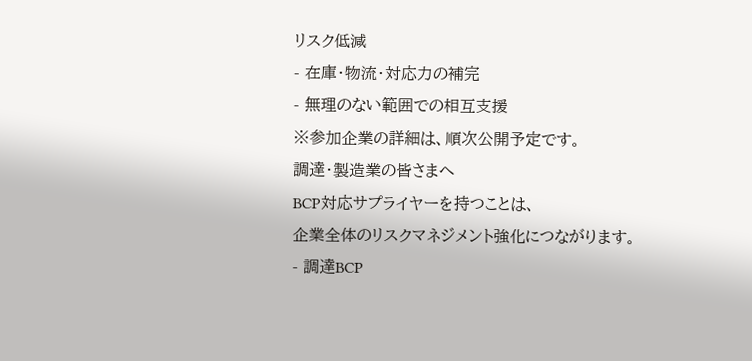リスク低減
- 在庫・物流・対応力の補完
- 無理のない範囲での相互支援
※参加企業の詳細は、順次公開予定です。
調達・製造業の皆さまへ
BCP対応サプライヤーを持つことは、
企業全体のリスクマネジメント強化につながります。
- 調達BCP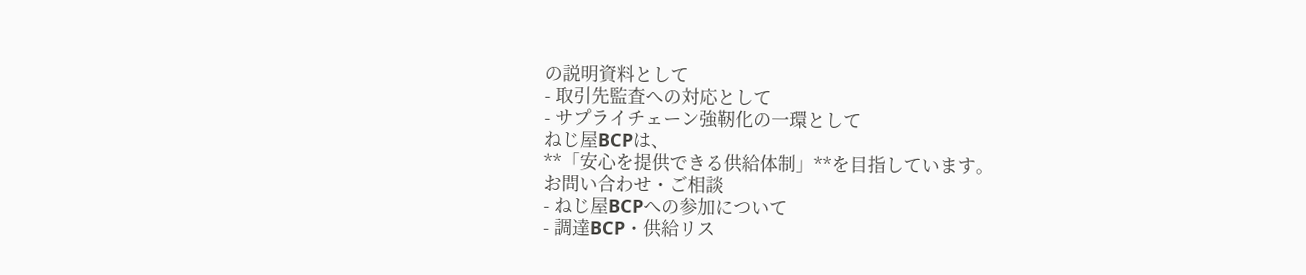の説明資料として
- 取引先監査への対応として
- サプライチェーン強靭化の一環として
ねじ屋BCPは、
**「安心を提供できる供給体制」**を目指しています。
お問い合わせ・ご相談
- ねじ屋BCPへの参加について
- 調達BCP・供給リス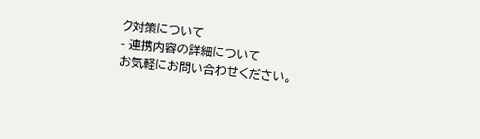ク対策について
- 連携内容の詳細について
お気軽にお問い合わせください。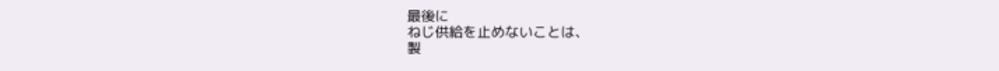最後に
ねじ供給を止めないことは、
製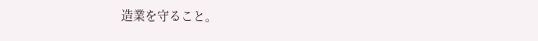造業を守ること。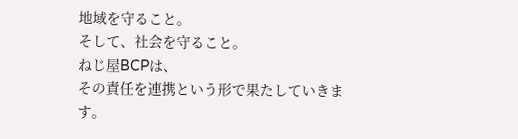地域を守ること。
そして、社会を守ること。
ねじ屋BCPは、
その責任を連携という形で果たしていきます。